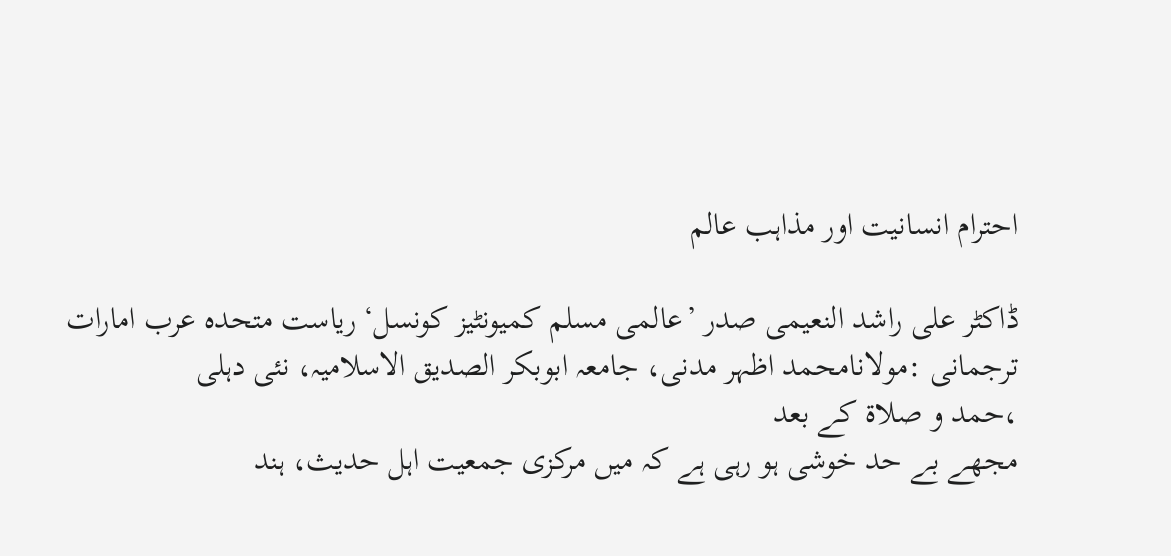احترام انسانیت اور مذاہب عالم

ڈاکٹر علی راشد النعیمی صدر ’عالمی مسلم کمیونٹیز کونسل‘ ریاست متحدہ عرب امارات
ترجمانی :مولانامحمد اظہر مدنی، جامعہ ابوبکر الصدیق الاسلامیہ، نئی دہلی
،حمد و صلاۃ کے بعد
مجھے بے حد خوشی ہو رہی ہے کہ میں مرکزی جمعیت اہل حدیث، ہند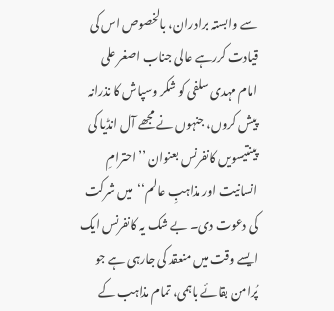سے وابستہ برادران، بالخصوص اس کی قیادت کررہے عالی جناب اصغر علی امام مہدی سلفی کو شکر وسپاش کا نذرانہ پیش کروں، جنہوں نے مجھے آل انڈیا کی پینتیسویں کانفرنس بعنوان ’’احترامِ انسانیت اور مذاہبِ عالم‘‘  میں شرکت کی دعوت دی۔ بے شک یہ کانفرنس ایک ایسے وقت میں منعقد کی جارہی ہے جو پُرامن بقائے باہمی، تمام مذاہب کے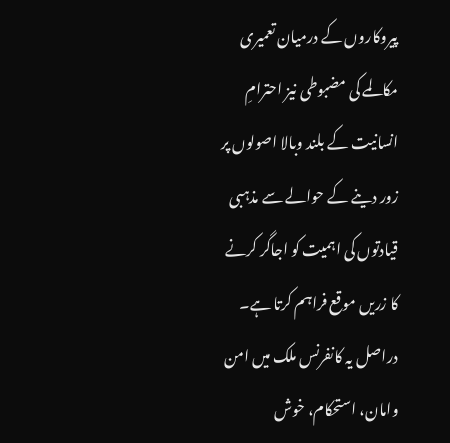پیروکاروں کے درمیان تعمیری مکالمے کی مضبوطی نیز احترامِ انسانیت کے بلند وبالا اصولوں پر زور دینے کے حوالے سے مذہبی قیادتوں کی اہمیت کو اجاگر کرنے کا زریں موقع فراہم کرتا ہے۔ دراصل یہ کانفرنس ملک میں امن وامان، استحکام، خوش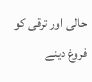حالی اور ترقی کو فروغ دینے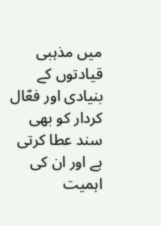میں مذہبی قیادتوں کے بنیادی اور فعّال کردار کو بھی سند عطا کرتی ہے اور ان کی اہمیت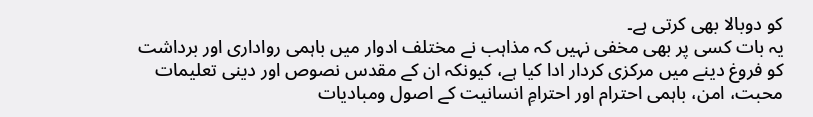کو دوبالا بھی کرتی ہے۔
یہ بات کسی پر بھی مخفی نہیں کہ مذاہب نے مختلف ادوار میں باہمی رواداری اور برداشت کو فروغ دینے میں مرکزی کردار ادا کیا ہے، کیونکہ ان کے مقدس نصوص اور دینی تعلیمات محبت، امن، باہمی احترام اور احترامِ انسانیت کے اصول ومبادیات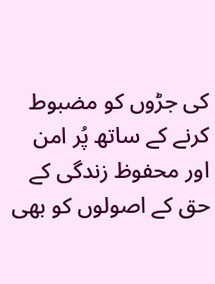کی جڑوں کو مضبوط کرنے کے ساتھ پُر امن اور محفوظ زندگی کے حق کے اصولوں کو بھی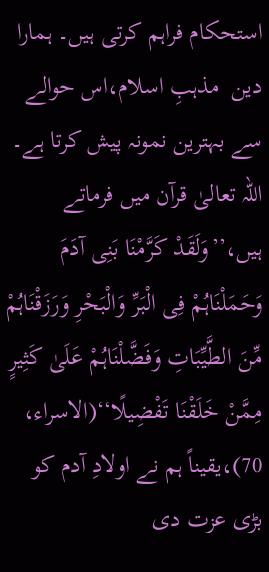استحکام فراہم کرتی ہیں۔ ہمارا دین  مذہبِ اسلام،اس حوالے سے بہترین نمونہ پیش کرتا ہے۔ اللہ تعالیٰ قرآن میں فرماتے ہیں،’’وَلَقَدْ کَرَّمْنَا بَنِی آدَمَ وَحَمَلْنَاہُمْ فِی الْبَرِّ وَالْبَحْرِ وَرَزَقْنَاہُمْ مِّنَ الطَّیِّبَاتِ وَفَضَّلْنَاہُمْ عَلَیٰ کَثِیرٍ مِمَّنْ خَلَقْنَا تَفْضِیلًا‘‘(الاسراء، 70)،یقیناً ہم نے اولادِ آدم کو بڑی عزت دی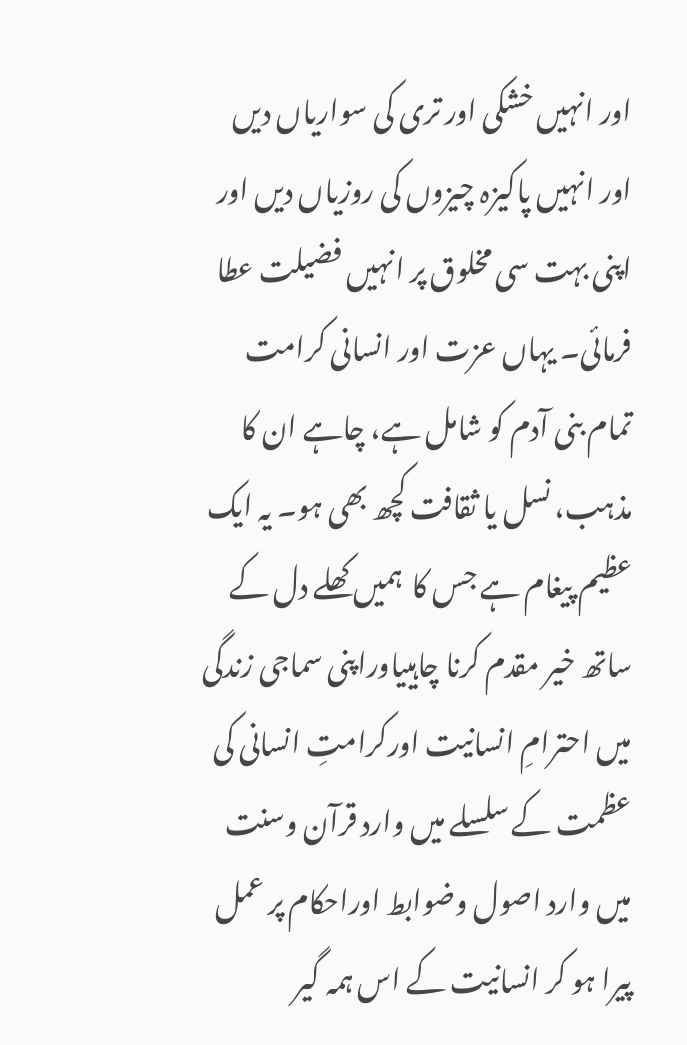اور انہیں خشکی اور تری کی سواریاں دیں اور انہیں پاکیزہ چیزوں کی روزیاں دیں اور اپنی بہت سی مخلوق پر انہیں فضیلت عطا فرمائی۔ یہاں عزت اور انسانی کرامت تمام بنی آدم کو شامل ہے، چاہے ان کا مذہب، نسل یا ثقافت کچھ بھی ہو۔ یہ ایک عظیم پیغام ہے جس کا  ہمیں کھلے دل کے ساتھ خیر مقدم کرنا چاہییاوراپنی سماجی زندگی میں احترامِ انسانیت اورکرامتِ انسانی کی عظمت کے سلسلے میں وارد قرآن وسنت میں وارد اصول وضوابط اوراحکام پر عمل پیرا ہو کر انسانیت کے اس ہمہ گیر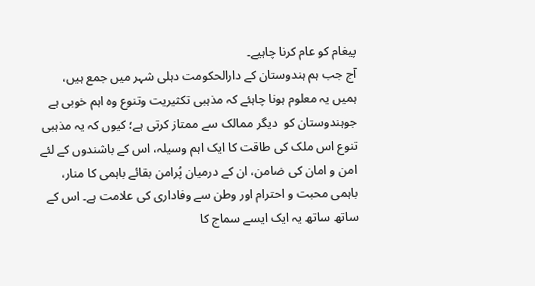پیغام کو عام کرنا چاہیے۔
آج جب ہم ہندوستان کے دارالحکومت دہلی شہر میں جمع ہیں، ہمیں یہ معلوم ہونا چاہئے کہ مذہبی تکثیریت وتنوع وہ اہم خوبی ہے جوہندوستان کو  دیگر ممالک سے ممتاز کرتی ہے؛ کیوں کہ یہ مذہبی تنوع اس ملک کی طاقت کا ایک اہم وسیلہ، اس کے باشندوں کے لئے امن و امان کی ضامن، ان کے درمیان پُرامن بقائے باہمی کا منار، باہمی محبت و احترام اور وطن سے وفاداری کی علامت ہے۔ اس کے ساتھ ساتھ یہ ایک ایسے سماج کا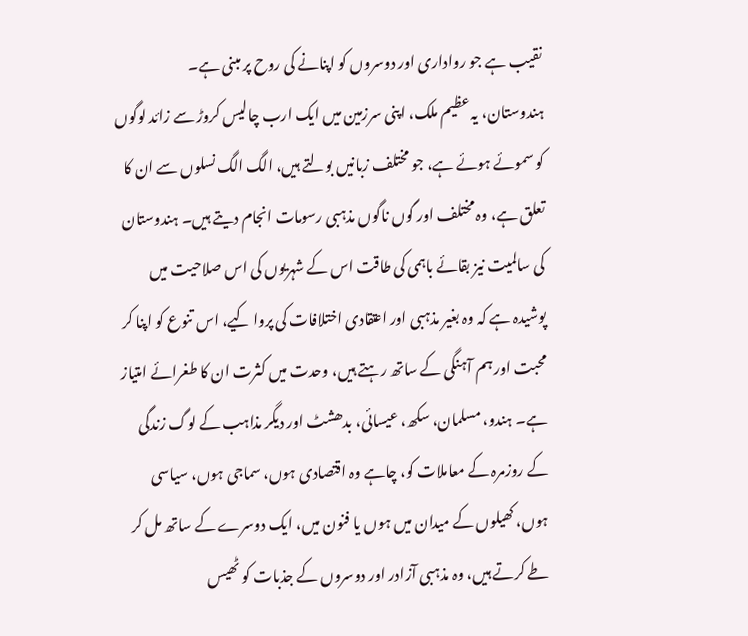نقیب ہے جو رواداری اور دوسروں کو اپنانے کی روح پر مبنی ہے۔
ہندوستان، یہ عظیم ملک، اپنی سرزمین میں ایک ارب چالیس کروڑ سے زائد لوگوں کو سموئے ہوئے ہے، جو مختلف زبانیں بولتے ہیں، الگ الگ نسلوں سے ان کا تعلق ہے، وہ مختلف اور گوں ناگوں مذہبی رسومات انجام دیتے ہیں۔ ہندوستان کی سالمیت نیز بقائے باہمی کی طاقت اس کے شہریوں کی اس صلاحیت میں پوشیدہ ہے کہ وہ بغیر مذہبی اور اعتقادی اختلافات کی پروا کیے، اس تنوع کو اپنا کر محبت اور ہم آہنگی کے ساتھ رہتے ہیں، وحدت میں کثرت ان کا طغرائے امتیاز ہے۔ ہندو، مسلمان، سکھ، عیسائی، بدھشٹ اور دیگر مذاہب کے لوگ زندگی کے روزمرہ کے معاملات کو، چاہے وہ اقتصادی ہوں، سماجی ہوں، سیاسی ہوں، کھیلوں کے میدان میں ہوں یا فنون میں، ایک دوسرے کے ساتھ مل کر طے کرتے ہیں، وہ مذہبی آزادر اور دوسروں کے جذبات کو ٹھیس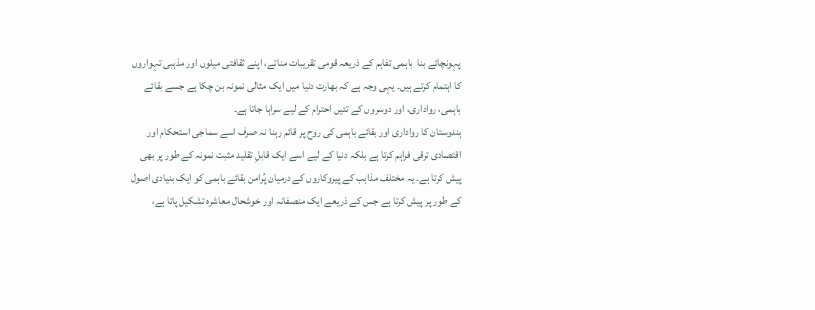پہونچائے بنا  باہمی تفاہم کے ذریعہ قومی تقریبات مناتے، اپنے ثقافتی میلوں اور مذہبی تہواروں کا اہتمام کرتے ہیں۔ یہی وجہ ہے کہ بھارت دنیا میں ایک مثالی نمونہ بن چکا ہے جسے بقائے باہمی، رواداری، اور دوسروں کے تئیں احترام کے لیے سراہا جاتا ہے۔
ہندوستان کا رواداری اور بقائے باہمی کی روح پر قائم رہنا نہ صرف اسے سماجی استحکام اور اقتصادی ترقی فراہم کرتا ہے بلکہ دنیا کے لیے اسے ایک قابلِ تقلید مثبت نمونہ کے طور پر بھی پیش کرتا ہے۔ یہ مختلف مذاہب کے پیروکاروں کے درمیان پُرامن بقائے باہمی کو ایک بنیادی اصول کے طور پر پیش کرتا ہے جس کے ذریعے ایک منصفانہ اور خوشحال معاشرہ تشکیل پاتا ہے،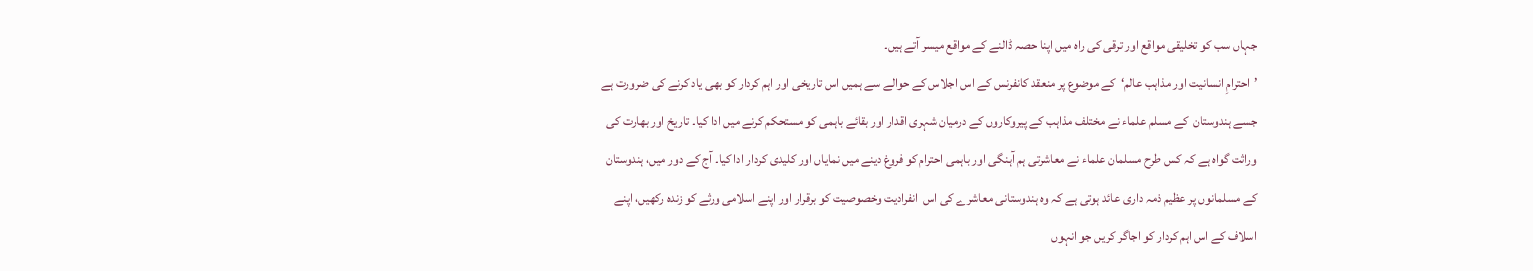جہاں سب کو تخلیقی مواقع اور ترقی کی راہ میں اپنا حصہ ڈالنے کے مواقع میسر آتے ہیں۔
’احترامِ انسانیت اور مذاہب عالم‘  کے موضوع پر منعقد کانفرنس کے اس اجلاس کے حوالے سے ہمیں اس تاریخی اور اہم کردار کو بھی یاد کرنے کی ضرورت ہے  جسے ہندوستان  کے مسلم علماء نے مختلف مذاہب کے پیروکاروں کے درمیان شہری اقدار اور بقائے باہمی کو مستحکم کرنے میں ادا کیا۔ تاریخ اور بھارت کی وراثت گواہ ہے کہ کس طرح مسلمان علماء نے معاشرتی ہم آہنگی اور باہمی احترام کو فروغ دینے میں نمایاں اور کلیدی کردار ادا کیا۔ آج کے دور میں، ہندوستان کے مسلمانوں پر عظیم ذمہ داری عائد ہوتی ہے کہ وہ ہندوستانی معاشرے کی اس  انفرادیت وخصوصیت کو برقرار اور اپنے اسلامی ورثے کو زندہ رکھیں، اپنے اسلاف کے اس اہم کردار کو اجاگر کریں جو انہوں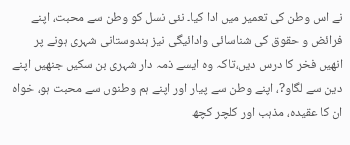نے اس وطن کی تعمیر میں ادا کیا۔ نئی نسل کو وطن سے محبت، اپنے فرائض و حقوق کی شناسائی وادائیگی نیز ہندوستانی شہری ہونے پر  انھیں فخر کا درس دیں،تاکہ وہ ایسے ذمہ دار شہری بن سکیں جنھیں اپنے دین سے لگاو?، اپنے وطن سے پیار اور اپنے ہم وطنوں سے محبت ہو، خواہ ان کا عقیدہ، مذہب اور کلچر کچھ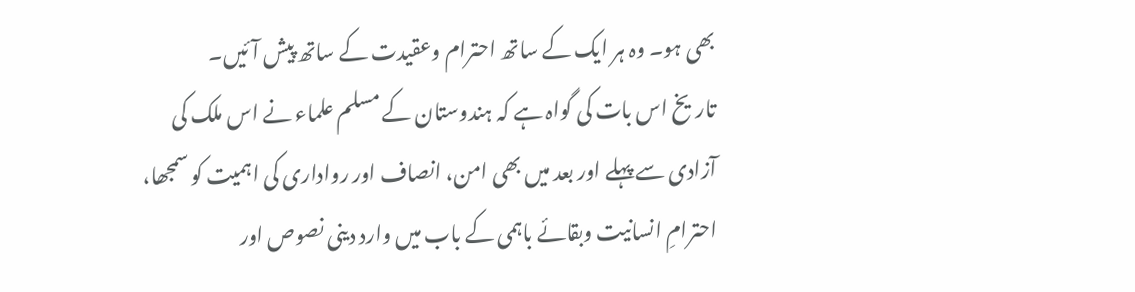بھی ہو۔ وہ ہر ایک کے ساتھ احترام وعقیدت کے ساتھ پیش آئیں۔
تاریخ اس بات کی گواہ ہے کہ ہندوستان کے مسلم علماء نے اس ملک کی آزادی سے پہلے اور بعد میں بھی امن، انصاف اور رواداری کی اہمیت کو سمجھا، احترامِ انسانیت وبقائے باہمی کے باب میں وارد دینی نصوص اور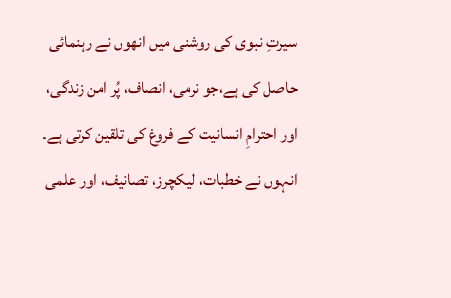سیرتِ نبوی کی روشنی میں انھوں نے رہنمائی حاصل کی ہے،جو نرمی، انصاف، پُر امن زندگی، اور احترامِ انسانیت کے فروغ کی تلقین کرتی ہے۔ انہوں نے خطبات، لیکچرز، تصانیف، اور علمی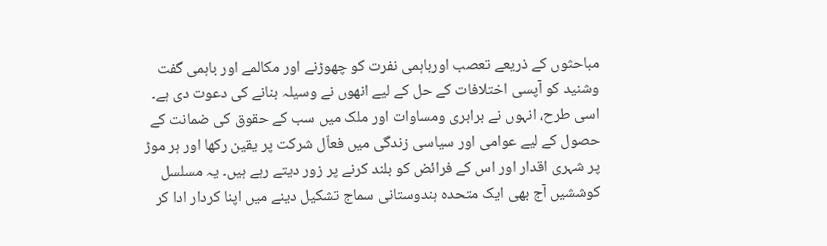مباحثوں کے ذریعے تعصب اورباہمی نفرت کو چھوڑنے اور مکالمے اور باہمی گفت وشنید کو آپسی اختلافات کے حل کے لیے انھوں نے وسیلہ بنانے کی دعوت دی ہے۔ اسی طرح، انہوں نے برابری ومساوات اور ملک میں سب کے حقوق کی ضمانت کے حصول کے لیے عوامی اور سیاسی زندگی میں فعاّل شرکت پر یقین رکھا اور ہر موڑ پر شہری اقدار اور اس کے فرائض کو بلند کرنے پر زور دیتے رہے ہیں۔ یہ مسلسل کوششیں آج بھی ایک متحدہ ہندوستانی سماج تشکیل دینے میں اپنا کردار ادا کر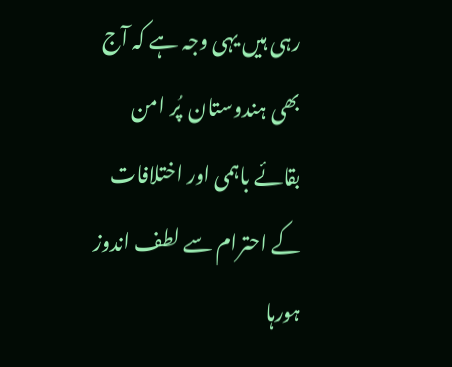رہی ہیں یہی وجہ ہے کہ آج بھی ہندوستان  پُر امن بقائے باہمی اور اختلافات کے احترام سے لطف اندوز ہورہا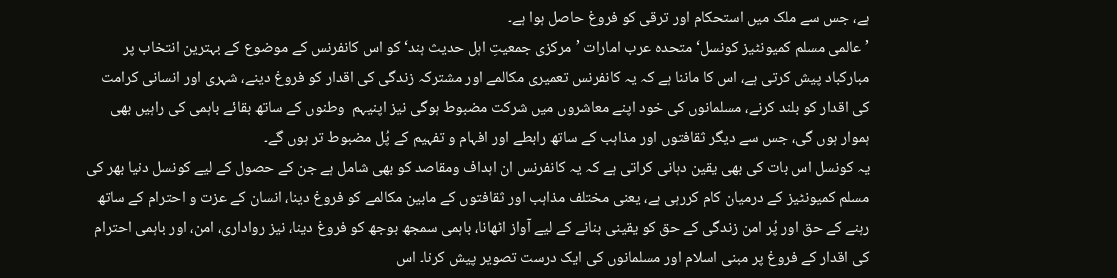ہے، جس سے ملک میں استحکام اور ترقی کو فروغ حاصل ہوا ہے۔
’عالمی مسلم کمیونٹیز کونسل‘ متحدہ عرب امارات ’مرکزی جمعیتِ اہل حدیث ہند‘ کو اس کانفرنس کے موضوع کے بہترین انتخاب پر مبارکباد پیش کرتی ہے، اس کا ماننا ہے کہ یہ کانفرنس تعمیری مکالمے اور مشترکہ زندگی کی اقدار کو فروغ دینے، شہری اور انسانی کرامت کی اقدار کو بلند کرنے، مسلمانوں کی خود اپنے معاشروں میں شرکت مضبوط ہوگی نیز اپنیہم  وطنوں کے ساتھ بقائے باہمی کی راہیں بھی ہموار ہوں گی، جس سے دیگر ثقافتوں اور مذاہب کے ساتھ رابطے اور افہام و تفہیم کے پُل مضبوط تر ہوں گے۔
یہ کونسل اس بات کی بھی یقین دہانی کراتی ہے کہ یہ کانفرنس ان اہداف ومقاصد کو بھی شامل ہے جن کے حصول کے لیے کونسل دنیا بھر کی مسلم کمیونٹیز کے درمیان کام کررہی ہے، یعنی مختلف مذاہب اور ثقافتوں کے مابین مکالمے کو فروغ دینا، انسان کے عزت و احترام کے ساتھ رہنے کے حق اور پُر امن زندگی کے حق کو یقینی بنانے کے لیے آواز اٹھانا، باہمی سمجھ بوجھ کو فروغ دینا، نیز رواداری، امن، اور باہمی احترام کی اقدار کے فروغ پر مبنی اسلام اور مسلمانوں کی ایک درست تصویر پیش کرنا۔ اس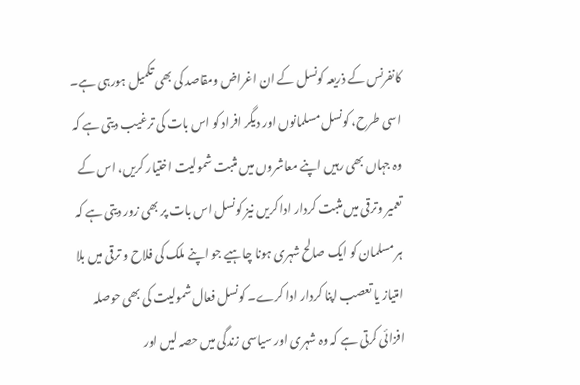کانفرنس کے ذریعہ کونسل کے ان اغراض ومقاصد کی بھی تکمیل ہورہی ہے۔
اسی طرح، کونسل مسلمانوں اور دیگر افراد کو اس بات کی ترغیب دیتی ہے کہ وہ جہاں بھی رہیں اپنے معاشروں میں مثبت شمولیت اختیار کریں، اس کے تعمیر وترقی میں مثبت کردار ادا کریں نیز کونسل اس بات پر بھی زور دیتی ہے کہ ہر مسلمان کو ایک صالح شہری ہونا چاہیے جو اپنے ملک کی فلاح و ترقی میں بلا امتیاز یا تعصب اپنا کردار ادا کرے۔ کونسل فعال شمولیت کی بھی حوصلہ افزائی کرتی ہے کہ وہ شہری اور سیاسی زندگی میں حصہ لیں اور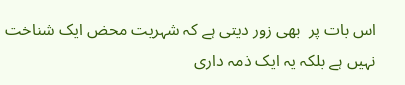اس بات پر  بھی زور دیتی ہے کہ شہریت محض ایک شناخت نہیں ہے بلکہ یہ ایک ذمہ داری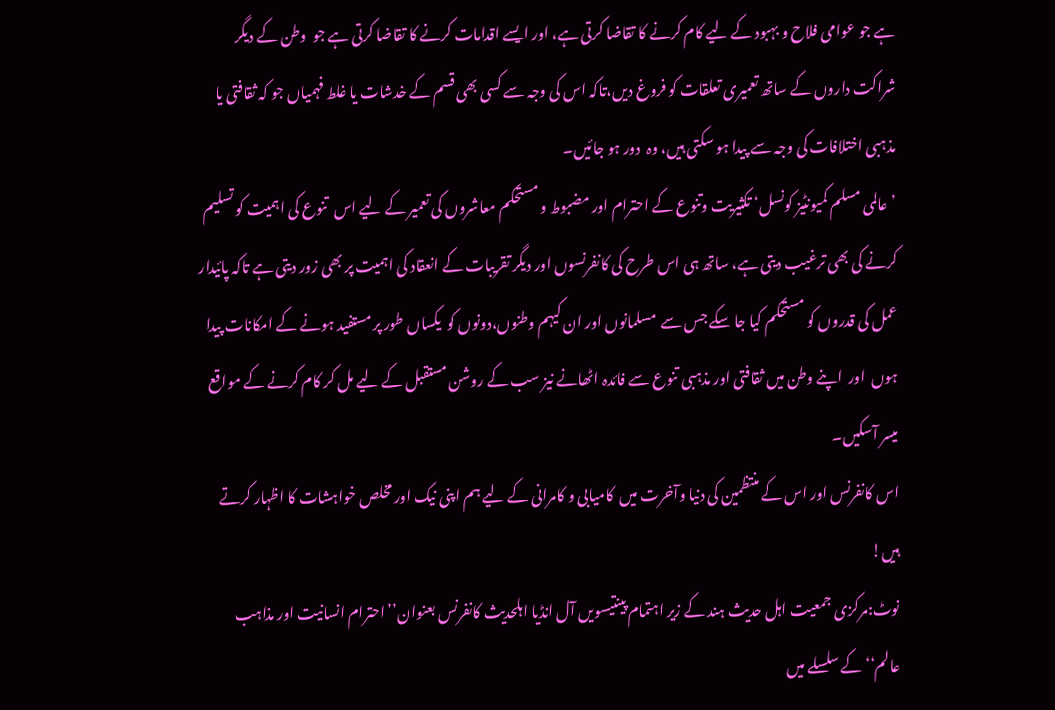ہے جو عوامی فلاح و بہبود کے لیے کام کرنے کا تقاضا کرتی ہے، اور ایسے اقدامات کرنے کا تقاضا کرتی ہے جو  وطن کے دیگر شراکت داروں کے ساتھ تعمیری تعلقات کو فروغ دیں،تاکہ اس کی وجہ سے کسی بھی قسم کے خدشات یا غلط فہمیاں جو کہ ثقافتی یا مذہبی اختلافات کی وجہ سے پیدا ہو سکتی ہیں، وہ  دور ہو جائیں۔
’عالمی مسلم کمیونٹیز کونسل‘ تکثیریت وتنوع کے احترام اور مضبوط و مستحکم معاشروں کی تعمیر کے لیے اس  تنوع کی اہمیت کو تسلیم کرنے کی بھی ترغیب دیتی ہے، ساتھ ہی اس طرح کی کانفرنسوں اور دیگر تقریبات کے انعقاد کی اہمیت پر بھی زور دیتی ہے تاکہ پائیدار عمل کی قدروں کو مستحکم کیا جا سکے جس سے  مسلمانوں اور ان کیہم وطنوں،دونوں کو  یکساں طور پر مستفید ہونے کے امکانات پیدا ہوں  اور  اپنے وطن میں ثقافتی اور مذہبی تنوع سے فائدہ اٹھانے نیز سب کے روشن مستقبل کے لیے مل کر کام کرنے کے مواقع  میسر آسکیں۔
اس کانفرنس اور اس کے منتظمین کی دنیا وآخرت میں  کامیابی و کامرانی کے لیے ہم اپنی نیک اور مخلص خواہشات کا اظہار کرتے ہیں!
نوٹ:مرکزی جمعیت اہل حدیث ہند کے زیر اہتمام پینتیسویں آل انڈیا اہلحدیث کانفرنس بعنوان’’احترام انسانیت اور مذاہب عالم‘‘کے سلسلے میں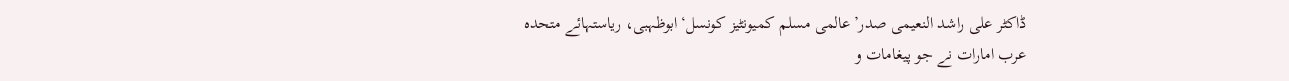ڈاکٹر علی راشد النعیمی صدر’عالمی مسلم کمیونٹیز کونسل‘ابوظہبی، ریاستہائے متحدہ عرب امارات نے جو پیغامات و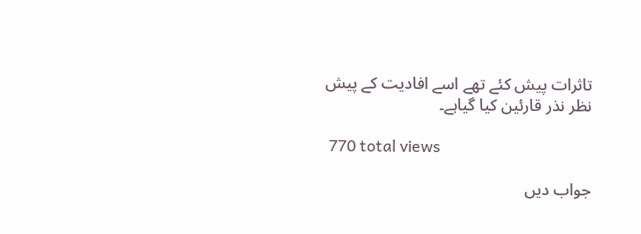تاثرات پیش کئے تھے اسے افادیت کے پیش نظر نذر قارئین کیا گیاہے۔

 770 total views

جواب دیں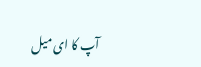آپ کا ای میل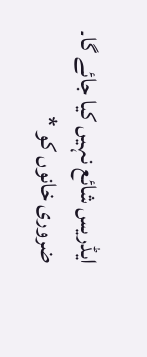ایڈریس شائع نہیں کیا جائے گا۔ ضروری خانوں کو *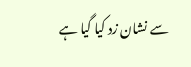سے نشان زد کیا گیا ہے